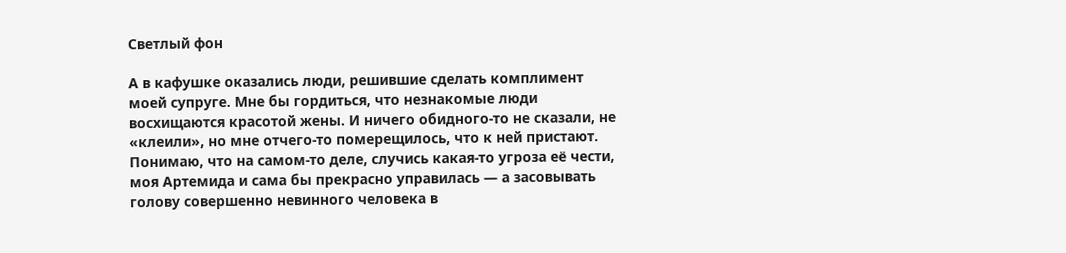Светлый фон

А в кафушке оказались люди, решившие сделать комплимент моей супруге. Мне бы гордиться, что незнакомые люди восхищаются красотой жены. И ничего обидного-то не сказали, не «клеили», но мне отчего-то померещилось, что к ней пристают. Понимаю, что на самом-то деле, случись какая-то угроза её чести, моя Артемида и сама бы прекрасно управилась — а засовывать голову совершенно невинного человека в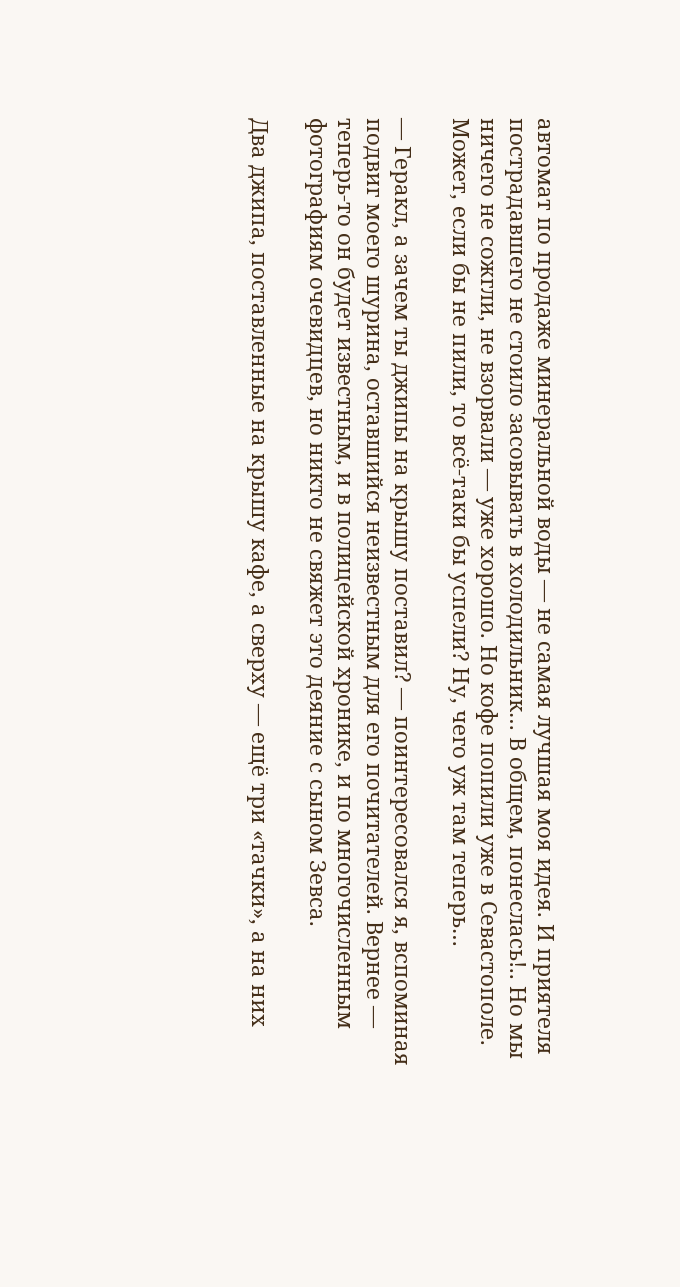автомат по продаже минеральной воды — не самая лучшая моя идея. И приятеля пострадавшего не стоило засовывать в холодильник… В общем, понеслась!.. Но мы ничего не сожгли, не взорвали — уже хорошо. Но кофе попили уже в Севастополе. Может, если бы не пили, то всё-таки бы успели? Ну, чего уж там теперь…

— Геракл, а зачем ты джипы на крышу поставил? — поинтересовался я, вспоминая подвиг моего шурина, оставшийся неизвестным для его почитателей. Вернее — теперь-то он будет известным, и в полицейской хронике, и по многочисленным фотографиям очевидцев, но никто не свяжет это деяние с сыном Зевса.

Два джипа, поставленные на крышу кафе, а сверху — ещё три «тачки», а на них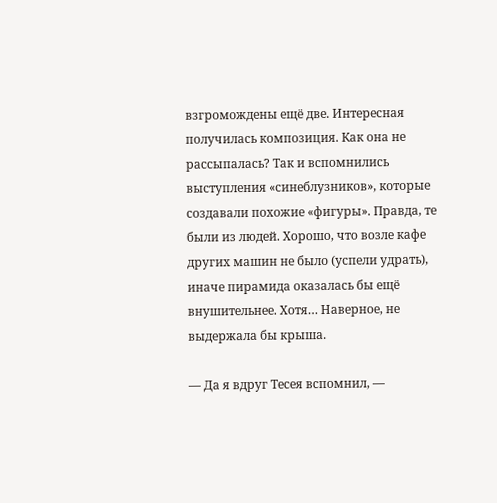взгромождены ещё две. Интересная получилась композиция. Как она не рассыпалась? Так и вспомнились выступления «синеблузников», которые создавали похожие «фигуры». Правда, те были из людей. Хорошо, что возле кафе других машин не было (успели удрать), иначе пирамида оказалась бы ещё внушительнее. Хотя… Наверное, не выдержала бы крыша.

— Да я вдруг Тесея вспомнил, —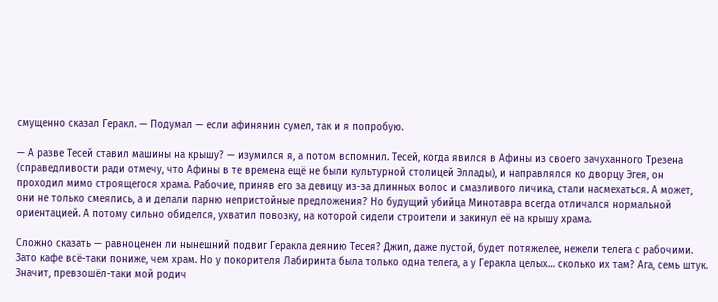смущенно сказал Геракл. — Подумал — если афинянин сумел, так и я попробую.

— А разве Тесей ставил машины на крышу? — изумился я, а потом вспомнил. Тесей, когда явился в Афины из своего зачуханного Трезена (справедливости ради отмечу, что Афины в те времена ещё не были культурной столицей Эллады), и направлялся ко дворцу Эгея, он проходил мимо строящегося храма. Рабочие, приняв его за девицу из-за длинных волос и смазливого личика, стали насмехаться. А может, они не только смеялись, а и делали парню непристойные предложения? Но будущий убийца Минотавра всегда отличался нормальной ориентацией. А потому сильно обиделся, ухватил повозку, на которой сидели строители и закинул её на крышу храма.

Сложно сказать — равноценен ли нынешний подвиг Геракла деянию Тесея? Джип, даже пустой, будет потяжелее, нежели телега с рабочими. Зато кафе всё-таки пониже, чем храм. Но у покорителя Лабиринта была только одна телега, а у Геракла целых… сколько их там? Ага, семь штук. Значит, превзошёл-таки мой родич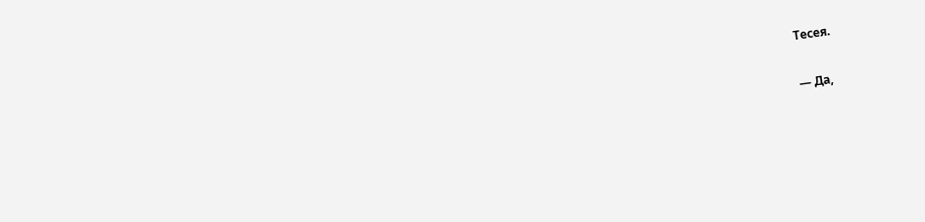Тесея.

— Да,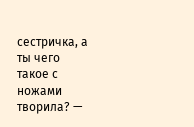сестричка, а ты чего такое с ножами творила? —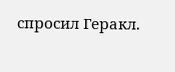спросил Геракл.